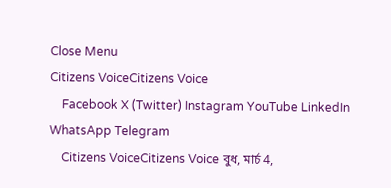Close Menu
Citizens VoiceCitizens Voice
    Facebook X (Twitter) Instagram YouTube LinkedIn WhatsApp Telegram
    Citizens VoiceCitizens Voice বুধ, মার্চ 4,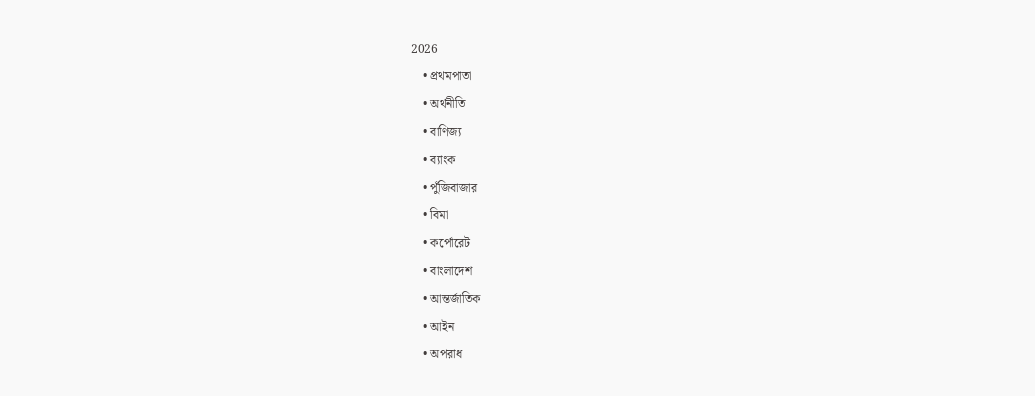2026
    • প্রথমপাতা
    • অর্থনীতি
    • বাণিজ্য
    • ব্যাংক
    • পুঁজিবাজার
    • বিমা
    • কর্পোরেট
    • বাংলাদেশ
    • আন্তর্জাতিক
    • আইন
    • অপরাধ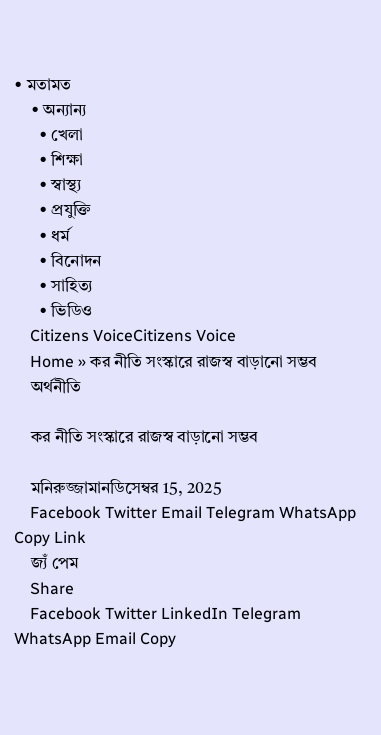• মতামত
    • অন্যান্য
      • খেলা
      • শিক্ষা
      • স্বাস্থ্য
      • প্রযুক্তি
      • ধর্ম
      • বিনোদন
      • সাহিত্য
      • ভিডিও
    Citizens VoiceCitizens Voice
    Home » কর নীতি সংস্কারে রাজস্ব বাড়ানো সম্ভব
    অর্থনীতি

    কর নীতি সংস্কারে রাজস্ব বাড়ানো সম্ভব

    মনিরুজ্জামানডিসেম্বর 15, 2025
    Facebook Twitter Email Telegram WhatsApp Copy Link
    জ্যঁ পেম
    Share
    Facebook Twitter LinkedIn Telegram WhatsApp Email Copy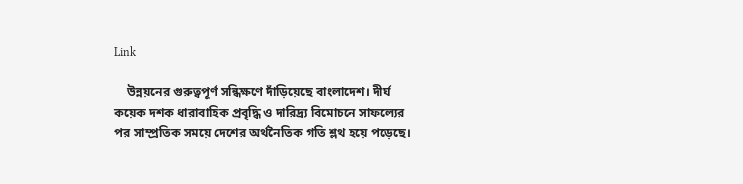Link

    উন্নয়নের গুরুত্বপূর্ণ সন্ধিক্ষণে দাঁড়িয়েছে বাংলাদেশ। দীর্ঘ কয়েক দশক ধারাবাহিক প্রবৃদ্ধি ও দারিদ্র্য বিমোচনে সাফল্যের পর সাম্প্রতিক সময়ে দেশের অর্থনৈতিক গতি শ্লথ হয়ে পড়েছে।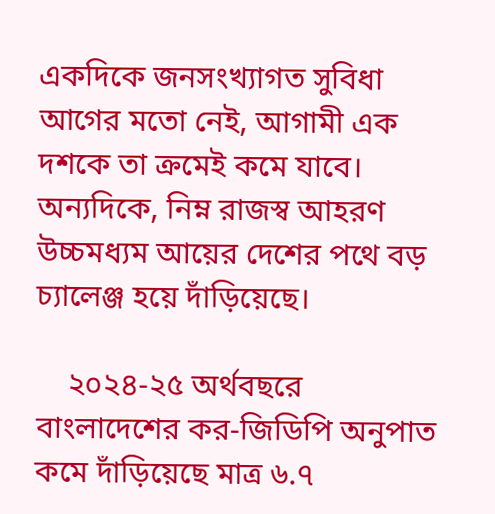একদিকে জনসংখ্যাগত সুবিধা আগের মতো নেই, আগামী এক দশকে তা ক্রমেই কমে যাবে। অন্যদিকে, নিম্ন রাজস্ব আহরণ উচ্চমধ্যম আয়ের দেশের পথে বড় চ্যালেঞ্জ হয়ে দাঁড়িয়েছে।

    ২০২৪-২৫ অর্থবছরে বাংলাদেশের কর-জিডিপি অনুপাত কমে দাঁড়িয়েছে মাত্র ৬.৭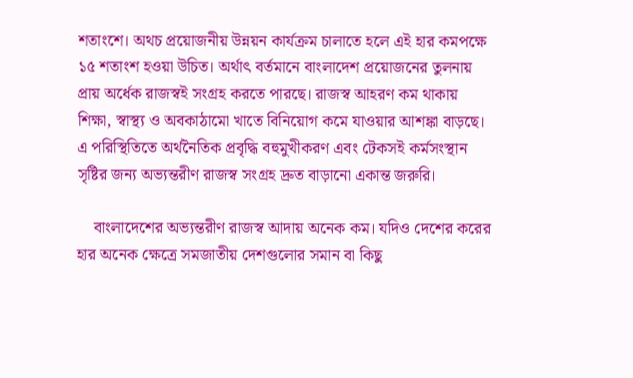শতাংশে। অথচ প্রয়োজনীয় উন্নয়ন কার্যক্রম চালাতে হলে এই হার কমপক্ষে ১৫ শতাংশ হওয়া উচিত। অর্থাৎ বর্তমানে বাংলাদেশ প্রয়োজনের তুলনায় প্রায় অর্ধেক রাজস্বই সংগ্রহ করতে পারছে। রাজস্ব আহরণ কম থাকায় শিক্ষা, স্বাস্থ্য ও অবকাঠামো খাতে বিনিয়োগ কমে যাওয়ার আশঙ্কা বাড়ছে। এ পরিস্থিতিতে অর্থনৈতিক প্রবৃদ্ধি বহুমুখীকরণ এবং টেকসই কর্মসংস্থান সৃষ্টির জন্য অভ্যন্তরীণ রাজস্ব সংগ্রহ দ্রুত বাড়ানো একান্ত জরুরি।

    বাংলাদেশের অভ্যন্তরীণ রাজস্ব আদায় অনেক কম। যদিও দেশের করের হার অনেক ক্ষেত্রে সমজাতীয় দেশগুলোর সমান বা কিছু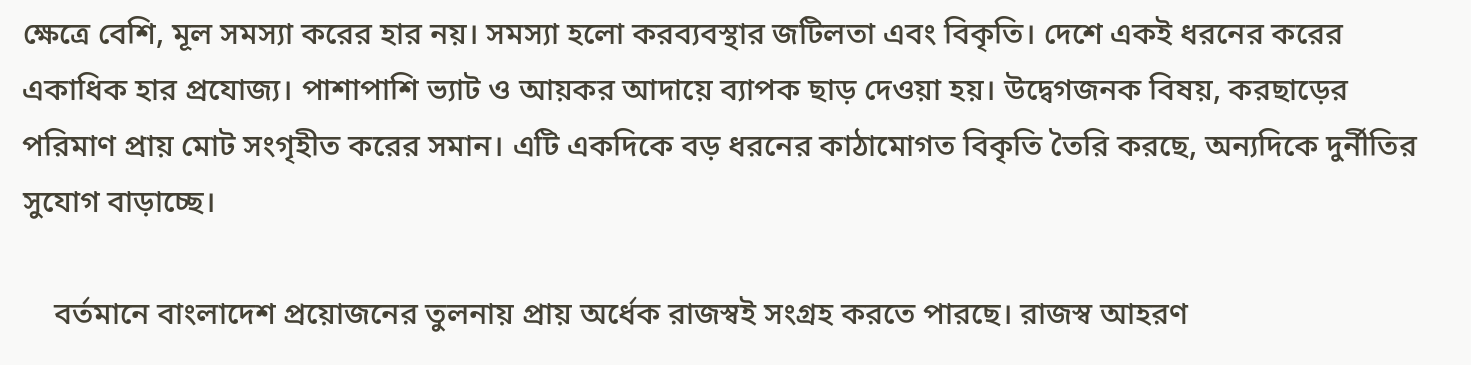ক্ষেত্রে বেশি, মূল সমস্যা করের হার নয়। সমস্যা হলো করব্যবস্থার জটিলতা এবং বিকৃতি। দেশে একই ধরনের করের একাধিক হার প্রযোজ্য। পাশাপাশি ভ্যাট ও আয়কর আদায়ে ব্যাপক ছাড় দেওয়া হয়। উদ্বেগজনক বিষয়, করছাড়ের পরিমাণ প্রায় মোট সংগৃহীত করের সমান। এটি একদিকে বড় ধরনের কাঠামোগত বিকৃতি তৈরি করছে, অন্যদিকে দুর্নীতির সুযোগ বাড়াচ্ছে।

    বর্তমানে বাংলাদেশ প্রয়োজনের তুলনায় প্রায় অর্ধেক রাজস্বই সংগ্রহ করতে পারছে। রাজস্ব আহরণ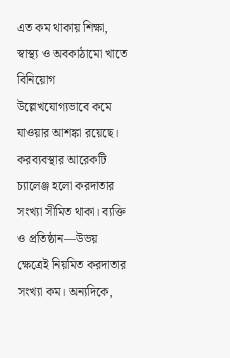এত কম থাকায় শিক্ষা, স্বাস্থ্য ও অবকাঠামো খাতে বিনিয়োগ উল্লেখযোগ্যভাবে কমে যাওয়ার আশঙ্কা রয়েছে। করব্যবস্থার আরেকটি চ্যালেঞ্জ হলো করদাতার সংখ্যা সীমিত থাকা। ব্যক্তি ও প্রতিষ্ঠান—উভয় ক্ষেত্রেই নিয়মিত করদাতার সংখ্যা কম। অন্যদিকে,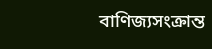বাণিজ্যসংক্রান্ত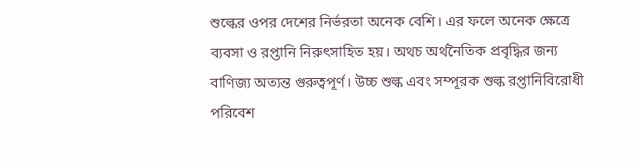শুল্কের ওপর দেশের নির্ভরতা অনেক বেশি। এর ফলে অনেক ক্ষেত্রে ব্যবসা ও রপ্তানি নিরুৎসাহিত হয়। অথচ অর্থনৈতিক প্রবৃদ্ধির জন্য বাণিজ্য অত্যন্ত গুরুত্বপূর্ণ। উচ্চ শুল্ক এবং সম্পূরক শুল্ক রপ্তানিবিরোধী পরিবেশ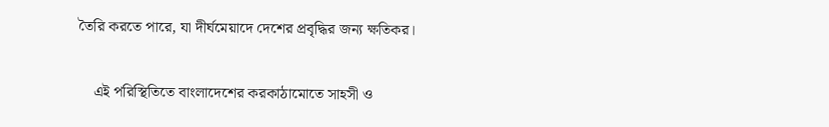তৈরি করতে পারে, যা দীর্ঘমেয়াদে দেশের প্রবৃদ্ধির জন্য ক্ষতিকর।

    এই পরিস্থিতিতে বাংলাদেশের করকাঠামোতে সাহসী ও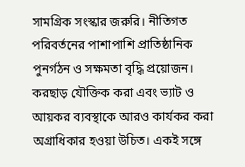সামগ্রিক সংস্কার জরুরি। নীতিগত পরিবর্তনের পাশাপাশি প্রাতিষ্ঠানিক পুনর্গঠন ও সক্ষমতা বৃদ্ধি প্রয়োজন। করছাড় যৌক্তিক করা এবং ভ্যাট ও আয়কর ব্যবস্থাকে আরও কার্যকর করা অগ্রাধিকার হওয়া উচিত। একই সঙ্গে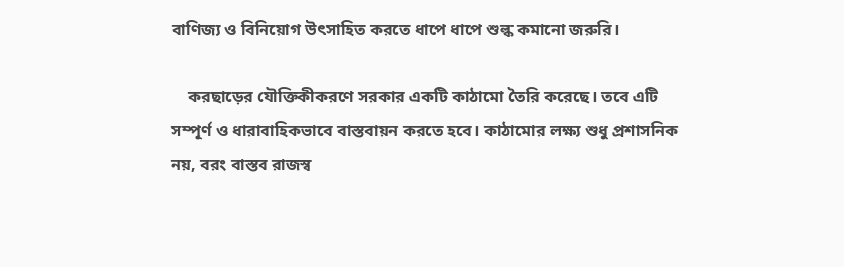বাণিজ্য ও বিনিয়োগ উৎসাহিত করতে ধাপে ধাপে শুল্ক কমানো জরুরি।

    করছাড়ের যৌক্তিকীকরণে সরকার একটি কাঠামো তৈরি করেছে। তবে এটি সম্পূর্ণ ও ধারাবাহিকভাবে বাস্তবায়ন করতে হবে। কাঠামোর লক্ষ্য শুধু প্রশাসনিক নয়, বরং বাস্তব রাজস্ব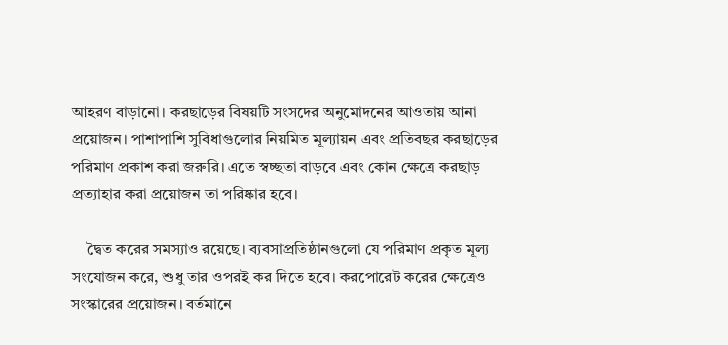আহরণ বাড়ানো। করছাড়ের বিষয়টি সংসদের অনুমোদনের আওতায় আনা প্রয়োজন। পাশাপাশি সুবিধাগুলোর নিয়মিত মূল্যায়ন এবং প্রতিবছর করছাড়ের পরিমাণ প্রকাশ করা জরুরি। এতে স্বচ্ছতা বাড়বে এবং কোন ক্ষেত্রে করছাড় প্রত্যাহার করা প্রয়োজন তা পরিষ্কার হবে।

    দ্বৈত করের সমস্যাও রয়েছে। ব্যবসাপ্রতিষ্ঠানগুলো যে পরিমাণ প্রকৃত মূল্য সংযোজন করে, শুধু তার ওপরই কর দিতে হবে। করপোরেট করের ক্ষেত্রেও সংস্কারের প্রয়োজন। বর্তমানে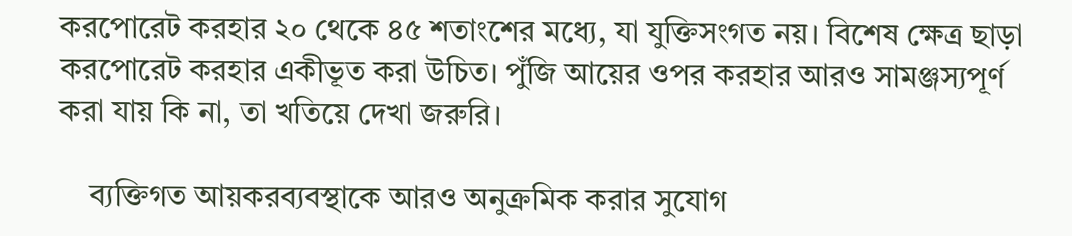করপোরেট করহার ২০ থেকে ৪৫ শতাংশের মধ্যে, যা যুক্তিসংগত নয়। বিশেষ ক্ষেত্র ছাড়া করপোরেট করহার একীভূত করা উচিত। পুঁজি আয়ের ওপর করহার আরও সামঞ্জস্যপূর্ণ করা যায় কি না, তা খতিয়ে দেখা জরুরি।

    ব্যক্তিগত আয়করব্যবস্থাকে আরও অনুক্রমিক করার সুযোগ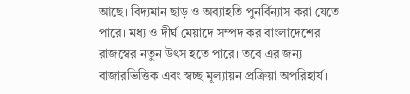আছে। বিদ্যমান ছাড় ও অব্যাহতি পুনর্বিন্যাস করা যেতে পারে। মধ্য ও দীর্ঘ মেয়াদে সম্পদ কর বাংলাদেশের রাজস্বের নতুন উৎস হতে পারে। তবে এর জন্য বাজারভিত্তিক এবং স্বচ্ছ মূল্যায়ন প্রক্রিয়া অপরিহার্য।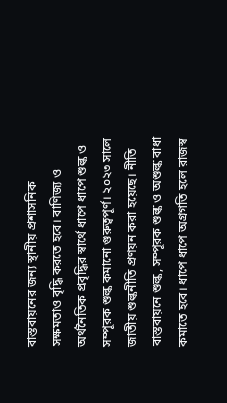বাস্তবায়নের জন্য স্থানীয় প্রশাসনিক সক্ষমতাও বৃদ্ধি করতে হবে। বাণিজ্য ও অর্থনৈতিক প্রবৃদ্ধির স্বার্থে ধাপে ধাপে শুল্ক ও সম্পূরক শুল্ক কমানো গুরুত্বপূর্ণ। ২০২৩ সালে জাতীয় শুল্কনীতি প্রণয়ন করা হয়েছে। নীতি বাস্তবায়নে শুল্ক, সম্পূরক শুল্ক ও অশুল্ক বাধা কমাতে হবে। ধাপে ধাপে অগ্রগতি হলে রাজস্ব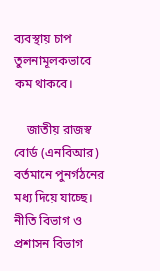ব্যবস্থায় চাপ তুলনামূলকভাবে কম থাকবে।

    জাতীয় রাজস্ব বোর্ড (এনবিআর) বর্তমানে পুনর্গঠনের মধ্য দিয়ে যাচ্ছে। নীতি বিভাগ ও প্রশাসন বিভাগ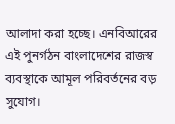আলাদা করা হচ্ছে। এনবিআরের এই পুনর্গঠন বাংলাদেশের রাজস্ব ব্যবস্থাকে আমূল পরিবর্তনের বড় সুযোগ।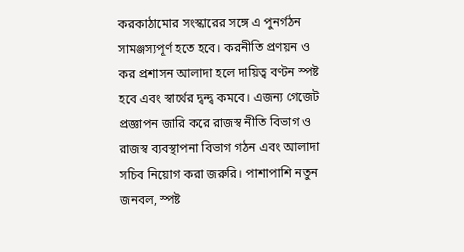করকাঠামোর সংস্কারের সঙ্গে এ পুনর্গঠন সামঞ্জস্যপূর্ণ হতে হবে। করনীতি প্রণয়ন ও কর প্রশাসন আলাদা হলে দায়িত্ব বণ্টন স্পষ্ট হবে এবং স্বার্থের দ্বন্দ্ব কমবে। এজন্য গেজেট প্রজ্ঞাপন জারি করে রাজস্ব নীতি বিভাগ ও রাজস্ব ব্যবস্থাপনা বিভাগ গঠন এবং আলাদা সচিব নিয়োগ করা জরুরি। পাশাপাশি নতুন জনবল, স্পষ্ট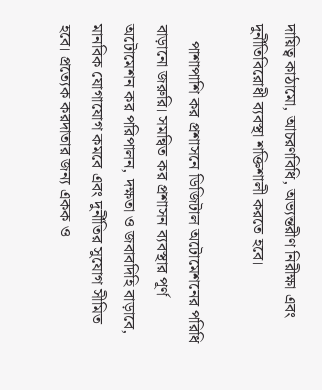দায়িত্ব কাঠামো, আচরণবিধি, অভ্যন্তরীণ নিরীক্ষা এবং দুর্নীতিবিরোধী ব্যবস্থা শক্তিশালী করতে হবে।

    পাশাপাশি কর প্রশাসনে ডিজিটাল অটোমেশনের পরিধি বাড়ানো জরুরি। সমন্বিত কর প্রশাসন ব্যবস্থার পূর্ণ অটোমেশন কর পরিপালন, দক্ষতা ও জবাবদিহি বাড়াবে, মানবিক যোগাযোগ কমবে এবং দুর্নীতির সুযোগ সীমিত হবে। প্রত্যেক করদাতার জন্য একক ও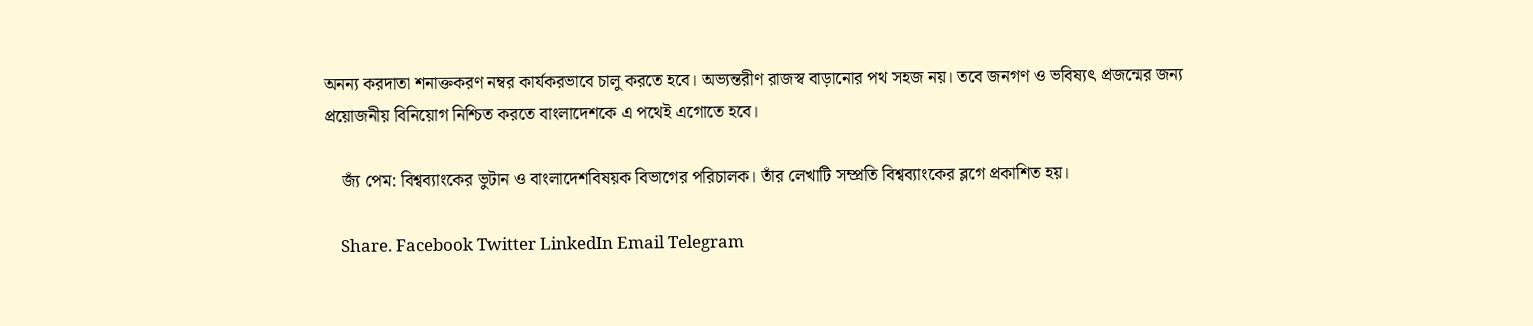অনন্য করদাতা শনাক্তকরণ নম্বর কার্যকরভাবে চালু করতে হবে। অভ্যন্তরীণ রাজস্ব বাড়ানোর পথ সহজ নয়। তবে জনগণ ও ভবিষ্যৎ প্রজন্মের জন্য প্রয়োজনীয় বিনিয়োগ নিশ্চিত করতে বাংলাদেশকে এ পথেই এগোতে হবে।

    জ্যঁ পেম: বিশ্বব্যাংকের ভুটান ও বাংলাদেশবিষয়ক বিভাগের পরিচালক। তাঁর লেখাটি সম্প্রতি বিশ্বব্যাংকের ব্লগে প্রকাশিত হয়।

    Share. Facebook Twitter LinkedIn Email Telegram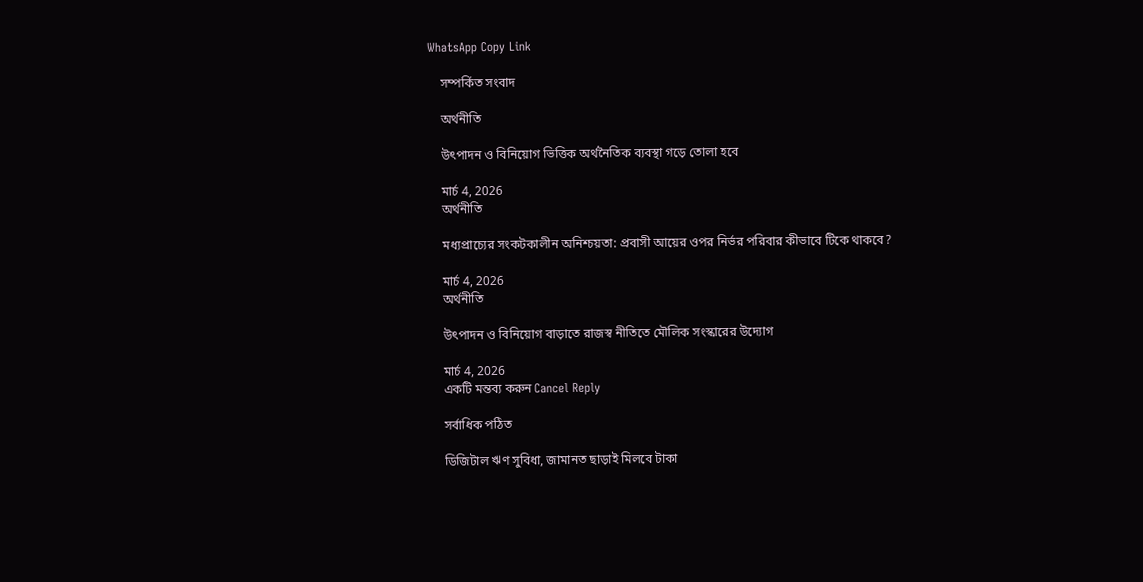WhatsApp Copy Link

    সম্পর্কিত সংবাদ

    অর্থনীতি

    উৎপাদন ও বিনিয়োগ ভিত্তিক অর্থনৈতিক ব্যবস্থা গড়ে তোলা হবে

    মার্চ 4, 2026
    অর্থনীতি

    মধ্যপ্রাচ্যের সংকটকালীন অনিশ্চয়তা: প্রবাসী আয়ের ওপর নির্ভর পরিবার কীভাবে টিকে থাকবে?

    মার্চ 4, 2026
    অর্থনীতি

    উৎপাদন ও বিনিয়োগ বাড়াতে রাজস্ব নীতিতে মৌলিক সংস্কারের উদ্যোগ

    মার্চ 4, 2026
    একটি মন্তব্য করুন Cancel Reply

    সর্বাধিক পঠিত

    ডিজিটাল ঋণ সুবিধা, জামানত ছাড়াই মিলবে টাকা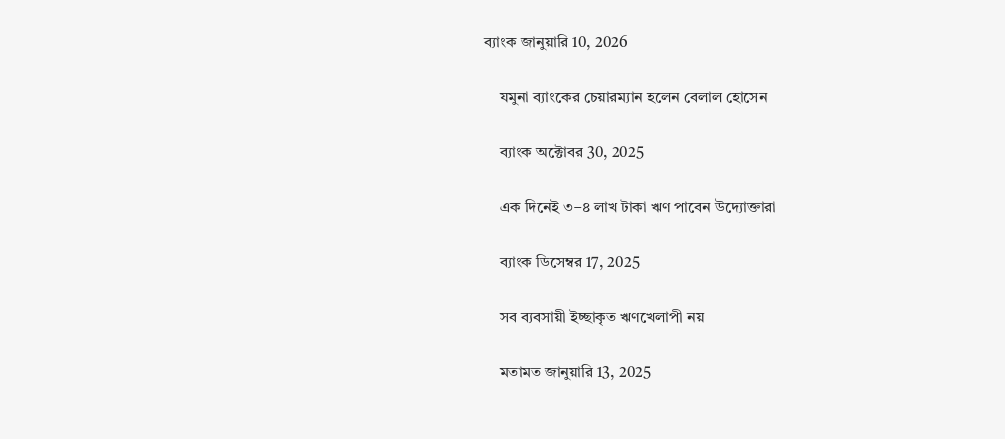ব্যাংক জানুয়ারি 10, 2026

    যমুনা ব্যাংকের চেয়ারম্যান হলেন বেলাল হোসেন

    ব্যাংক অক্টোবর 30, 2025

    এক দিনেই ৩–৪ লাখ টাকা ঋণ পাবেন উদ্যোক্তারা

    ব্যাংক ডিসেম্বর 17, 2025

    সব ব্যবসায়ী ইচ্ছাকৃত ঋণখেলাপী নয়

    মতামত জানুয়ারি 13, 2025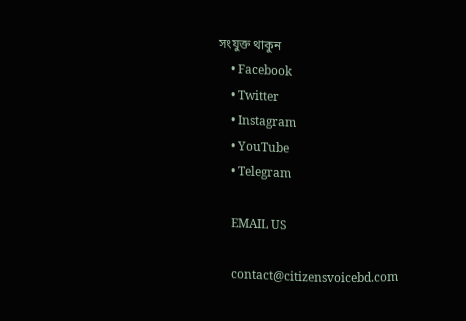সংযুক্ত থাকুন
    • Facebook
    • Twitter
    • Instagram
    • YouTube
    • Telegram

    EMAIL US

    contact@citizensvoicebd.com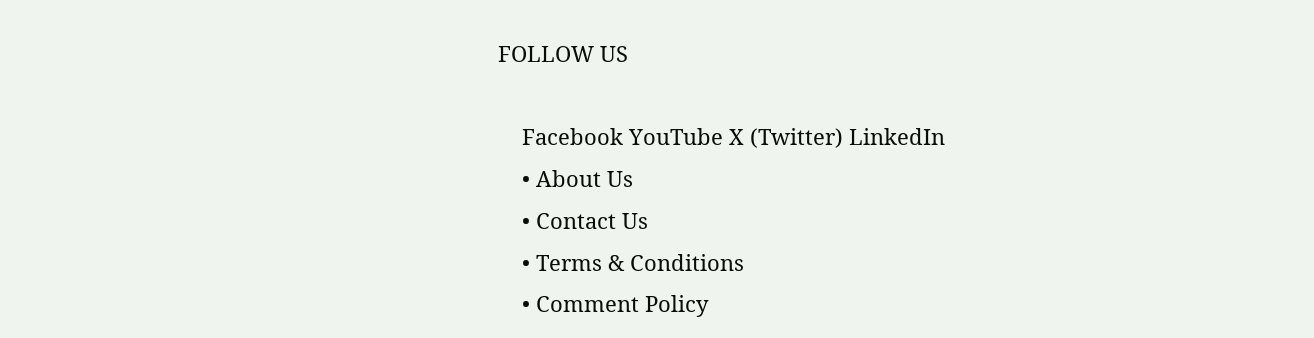FOLLOW US

    Facebook YouTube X (Twitter) LinkedIn
    • About Us
    • Contact Us
    • Terms & Conditions
    • Comment Policy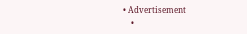• Advertisement
    •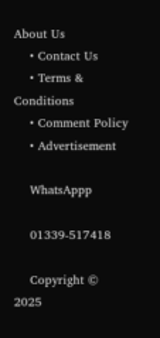About Us
    • Contact Us
    • Terms & Conditions
    • Comment Policy
    • Advertisement

    WhatsAppp

    01339-517418

    Copyright © 2025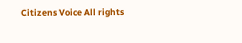Citizens Voice All rights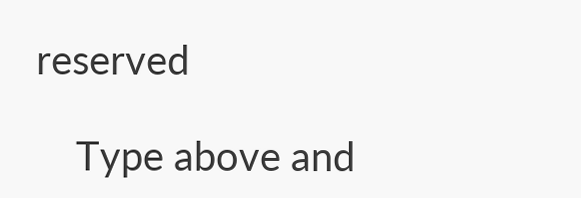reserved

    Type above and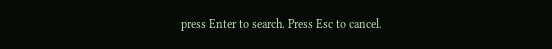press Enter to search. Press Esc to cancel.